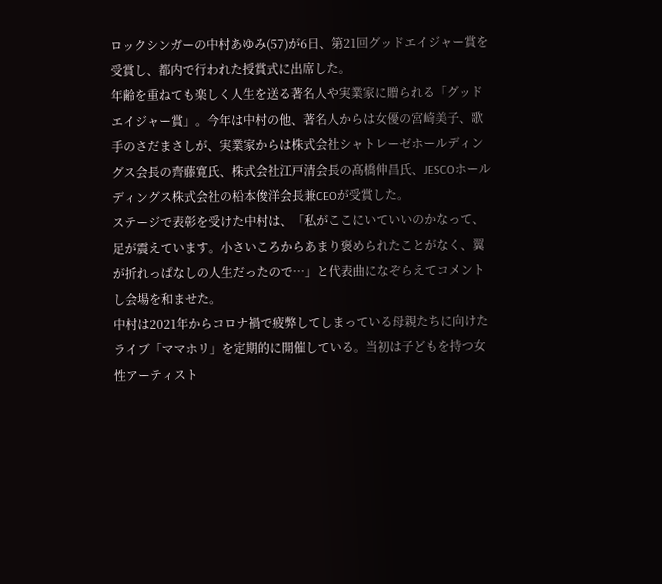ロックシンガーの中村あゆみ(57)が6日、第21回グッドエイジャー賞を受賞し、都内で行われた授賞式に出席した。
年齢を重ねても楽しく人生を送る著名人や実業家に贈られる「グッドエイジャー賞」。今年は中村の他、著名人からは女優の宮崎美子、歌手のさだまさしが、実業家からは株式会社シャトレーゼホールディングス会長の齊藤寛氏、株式会社江戸清会長の髙橋伸昌氏、JESCOホールディングス株式会社の柗本俊洋会長兼CEOが受賞した。
ステージで表彰を受けた中村は、「私がここにいていいのかなって、足が震えています。小さいころからあまり褒められたことがなく、翼が折れっぱなしの人生だったので…」と代表曲になぞらえてコメントし会場を和ませた。
中村は2021年からコロナ禍で疲弊してしまっている母親たちに向けたライブ「ママホリ」を定期的に開催している。当初は子どもを持つ女性アーティスト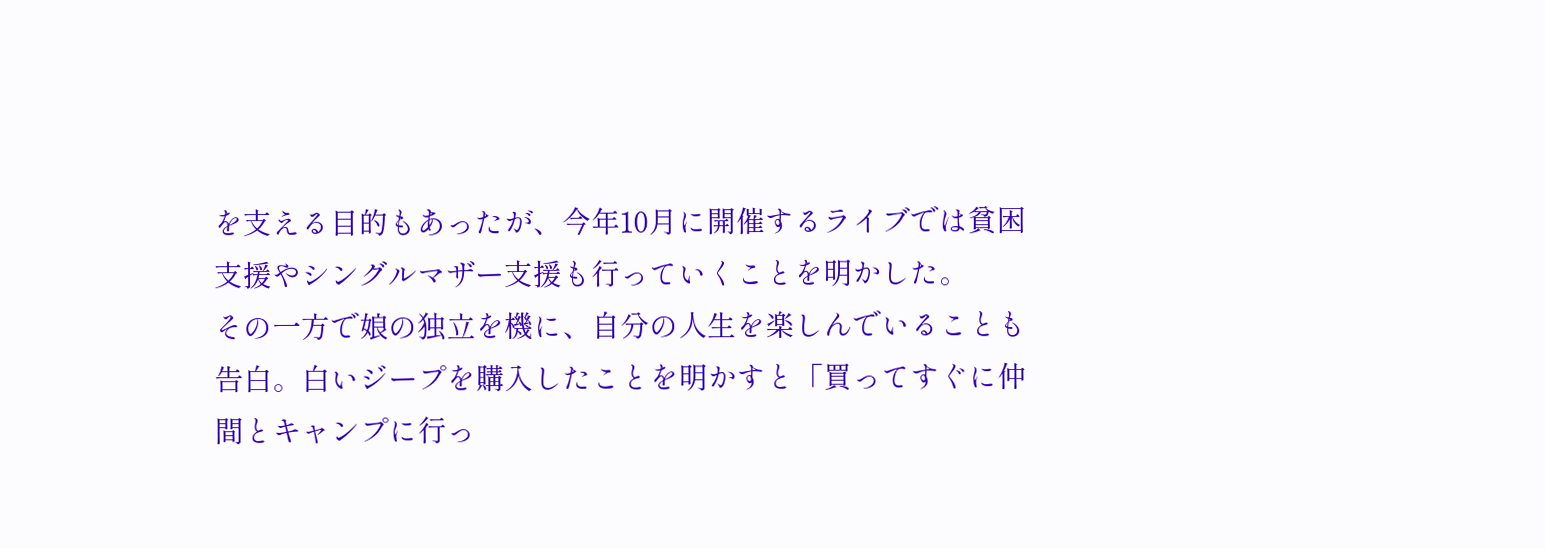を支える目的もあったが、今年10月に開催するライブでは貧困支援やシングルマザー支援も行っていくことを明かした。
その一方で娘の独立を機に、自分の人生を楽しんでいることも告白。白いジープを購入したことを明かすと「買ってすぐに仲間とキャンプに行っ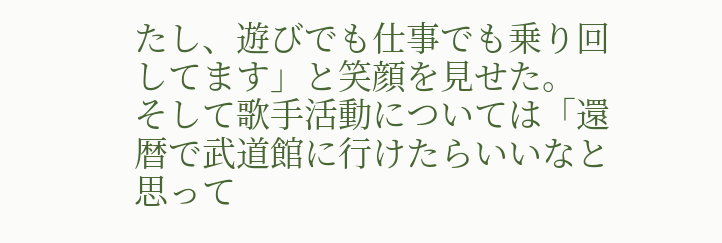たし、遊びでも仕事でも乗り回してます」と笑顔を見せた。
そして歌手活動については「還暦で武道館に行けたらいいなと思って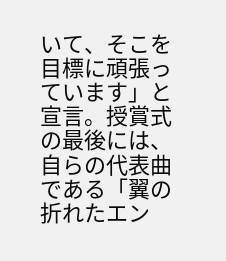いて、そこを目標に頑張っています」と宣言。授賞式の最後には、自らの代表曲である「翼の折れたエン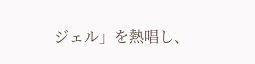ジェル」を熱唱し、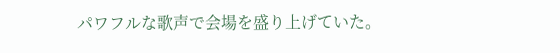パワフルな歌声で会場を盛り上げていた。